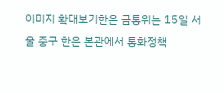이미지 확대보기한은 금통위는 15일 서울 중구 한은 본관에서 통화정책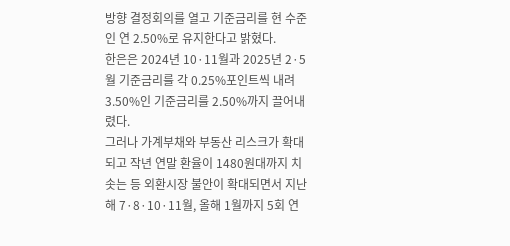방향 결정회의를 열고 기준금리를 현 수준인 연 2.50%로 유지한다고 밝혔다.
한은은 2024년 10·11월과 2025년 2·5월 기준금리를 각 0.25%포인트씩 내려 3.50%인 기준금리를 2.50%까지 끌어내렸다.
그러나 가계부채와 부동산 리스크가 확대되고 작년 연말 환율이 1480원대까지 치솟는 등 외환시장 불안이 확대되면서 지난해 7·8·10·11월, 올해 1월까지 5회 연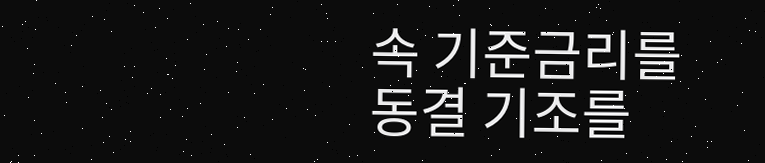속 기준금리를 동결 기조를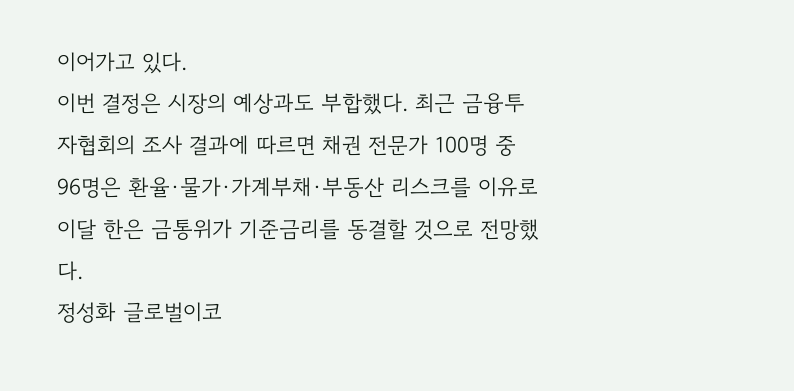이어가고 있다.
이번 결정은 시장의 예상과도 부합했다. 최근 금융투자협회의 조사 결과에 따르면 채권 전문가 100명 중 96명은 환율·물가·가계부채·부동산 리스크를 이유로 이달 한은 금통위가 기준금리를 동결할 것으로 전망했다.
정성화 글로벌이코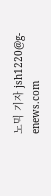노믹 기자 jsh1220@g-enews.com